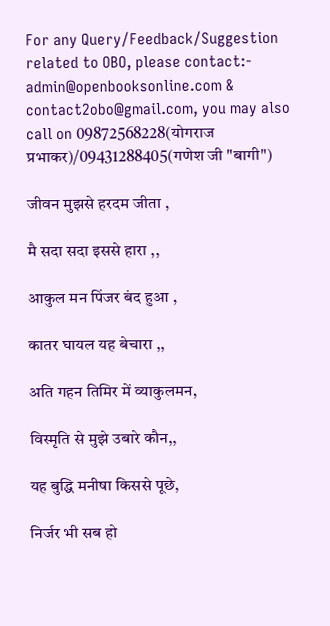For any Query/Feedback/Suggestion related to OBO, please contact:- admin@openbooksonline.com & contact2obo@gmail.com, you may also call on 09872568228(योगराज प्रभाकर)/09431288405(गणेश जी "बागी")

जीवन मुझसे हरदम जीता ,

मै सदा सदा इससे हारा ,,

आकुल मन पिंजर बंद हुआ ,

कातर घायल यह बेचारा ,,

अति गहन तिमिर में व्याकुलमन,

विस्मृति से मुझे उबारे कौन,,

यह बुद्धि मनीषा किससे पूछे,

निर्जर भी सब हो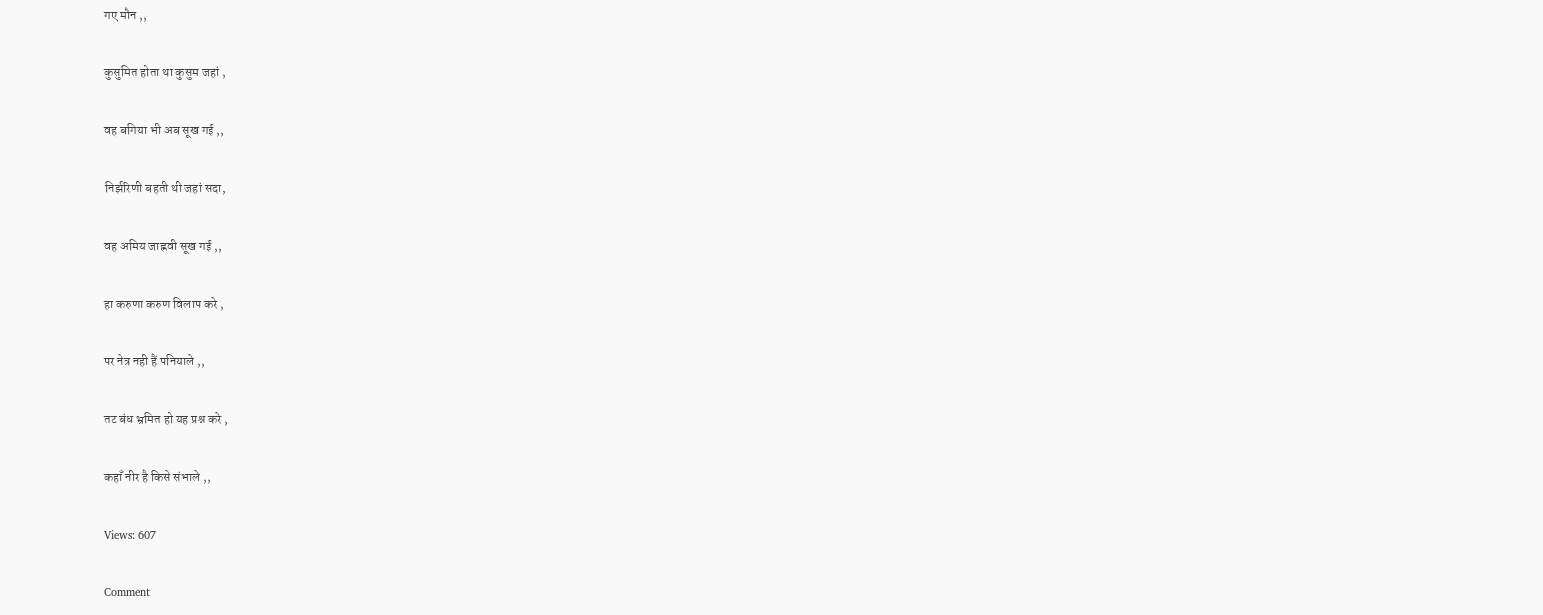गए मौन ,,

कुसुमित होता था कुसुम जहां ,

वह बगिया भी अब सूख गई ,,

निर्झरिणी बहती थी जहां सदा,

वह अमिय जाह्नवी सूख गई ,,

हा करुणा करुण विलाप करे ,

पर नेत्र नही हैं पनियाले ,,

तट बंध भ्रमित हो यह प्रश्न करे ,

कहाँ नीर है किसे संभाले ,,

Views: 607

Comment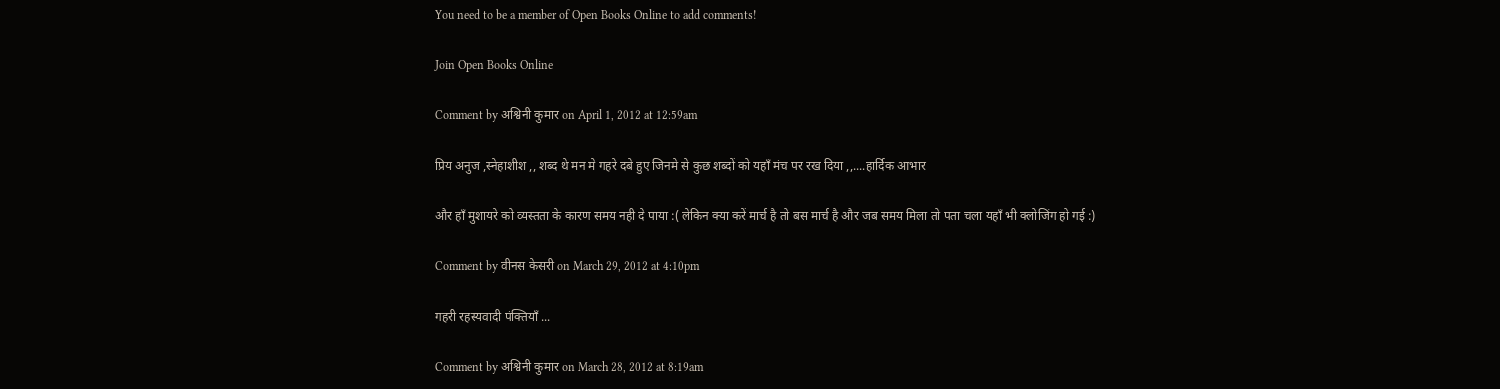You need to be a member of Open Books Online to add comments!

Join Open Books Online

Comment by अश्विनी कुमार on April 1, 2012 at 12:59am

प्रिय अनुज ,स्नेहाशीश ,, शब्द थे मन मे गहरे दबे हुए जिनमे से कुछ शब्दों को यहाँ मंच पर रख दिया ,,....हार्दिक आभार

और हाँ मुशायरे को व्यस्तता के कारण समय नही दे पाया :( लेकिन क्या करें मार्च है तो बस मार्च है और जब समय मिला तो पता चला यहाँ भी क्लोजिंग हो गई :)

Comment by वीनस केसरी on March 29, 2012 at 4:10pm

गहरी रहस्यवादी पंक्तियाँ ...

Comment by अश्विनी कुमार on March 28, 2012 at 8:19am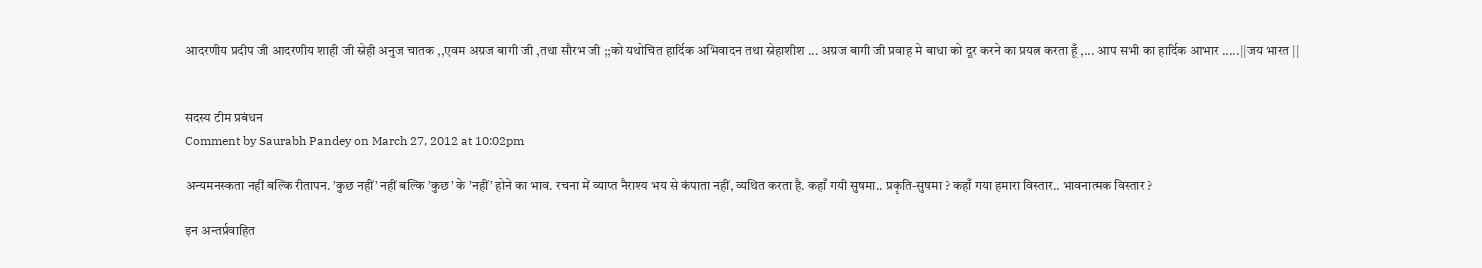आदरणीय प्रदीप जी आदरणीय शाही जी स्नेही अनुज चातक ,,एवम अग्रज बागी जी ,तथा सौरभ जी ;;को यथोचित हार्दिक अभिवादन तथा स्नेहाशीश ... अग्रज बागी जी प्रवाह मे बाधा को दूर करने का प्रयत्न करता हूँ ,... आप सभी का हार्दिक आभार .....||जय भारत ||


सदस्य टीम प्रबंधन
Comment by Saurabh Pandey on March 27, 2012 at 10:02pm

अन्यमनस्कता नहीं बल्कि रीतापन. ’कुछ नहीं’ नहीं बल्कि ’कुछ’ के ’नहीं’ होने का भाव. रचना में व्याप्त नैराश्य भय से कंपाता नहीं, व्यथित करता है. कहाँ गयी सुषमा.. प्रकृति-सुषमा ? कहाँ गया हमारा विस्तार.. भावनात्मक विस्तार ?

इन अन्तर्प्रवाहित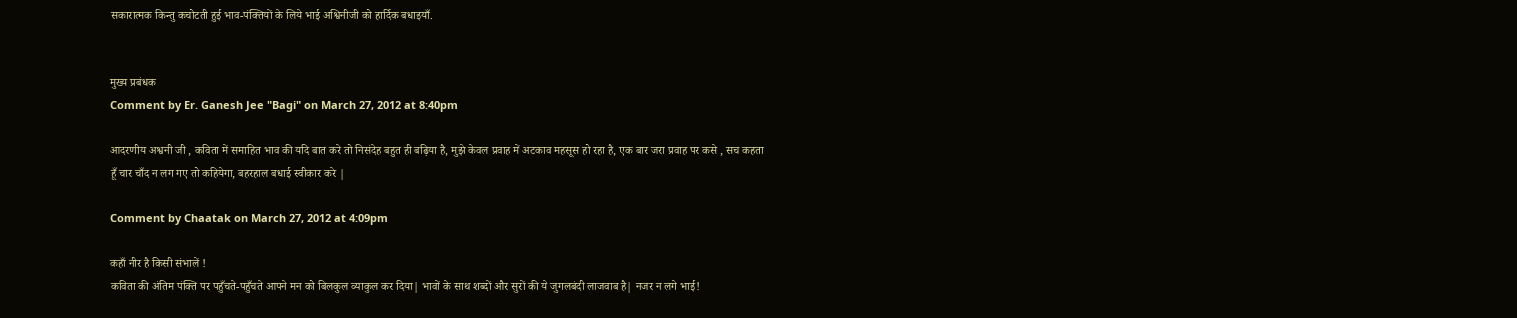सकारात्मक किन्तु कचोटती हुई भाव-पंक्तियों के लिये भाई अश्विनीजी को हार्दिक बधाइयाँ.


मुख्य प्रबंधक
Comment by Er. Ganesh Jee "Bagi" on March 27, 2012 at 8:40pm

आदरणीय अश्वनी जी , कविता में समाहित भाव की यदि बात करे तो निसंदेह बहुत ही बढ़िया है, मुझे केवल प्रवाह में अटकाव महसूस हो रहा है, एक बार जरा प्रवाह पर कसे , सच कहता हूँ चार चाँद न लग गए तो कहियेगा, बहरहाल बधाई स्वीकार करे |

Comment by Chaatak on March 27, 2012 at 4:09pm

कहाँ नीर है किसी संभालें !
कविता की अंतिम पंक्ति पर पहुँचते-पहुँचते आपने मन को बिलकुल व्याकुल कर दिया| भावों के साथ शब्दों और सुरों की ये जुगलबंदी लाजवाब है| नजर न लगे भाई!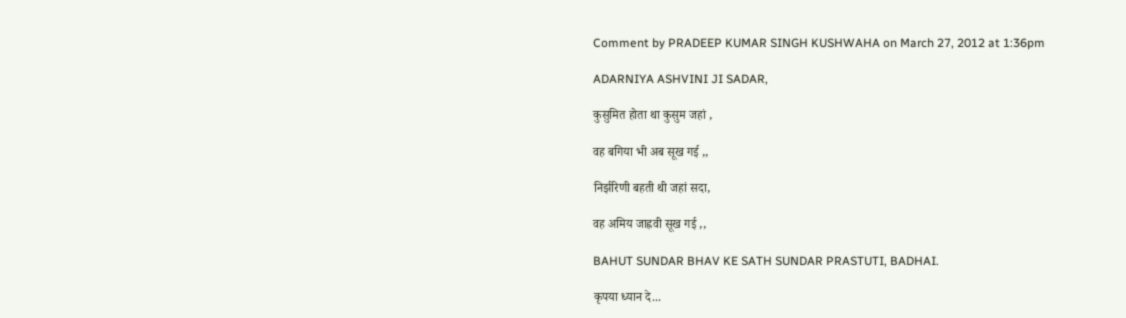Comment by PRADEEP KUMAR SINGH KUSHWAHA on March 27, 2012 at 1:36pm

ADARNIYA ASHVINI JI SADAR,

कुसुमित होता था कुसुम जहां ,

वह बगिया भी अब सूख गई ,,

निर्झरिणी बहती थी जहां सदा,

वह अमिय जाह्नवी सूख गई ,,

BAHUT SUNDAR BHAV KE SATH SUNDAR PRASTUTI, BADHAI.

कृपया ध्यान दे...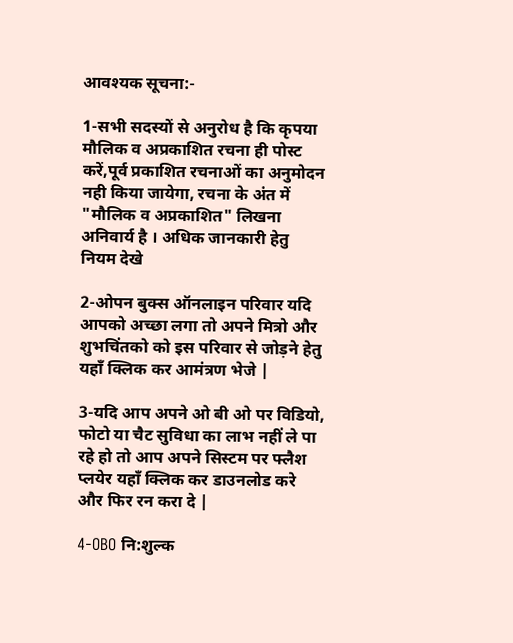आवश्यक सूचना:-

1-सभी सदस्यों से अनुरोध है कि कृपया मौलिक व अप्रकाशित रचना ही पोस्ट करें,पूर्व प्रकाशित रचनाओं का अनुमोदन नही किया जायेगा, रचना के अंत में "मौलिक व अप्रकाशित" लिखना अनिवार्य है । अधिक जानकारी हेतु नियम देखे

2-ओपन बुक्स ऑनलाइन परिवार यदि आपको अच्छा लगा तो अपने मित्रो और शुभचिंतको को इस परिवार से जोड़ने हेतु यहाँ क्लिक कर आमंत्रण भेजे |

3-यदि आप अपने ओ बी ओ पर विडियो, फोटो या चैट सुविधा का लाभ नहीं ले पा रहे हो तो आप अपने सिस्टम पर फ्लैश प्लयेर यहाँ क्लिक कर डाउनलोड करे और फिर रन करा दे |

4-OBO नि:शुल्क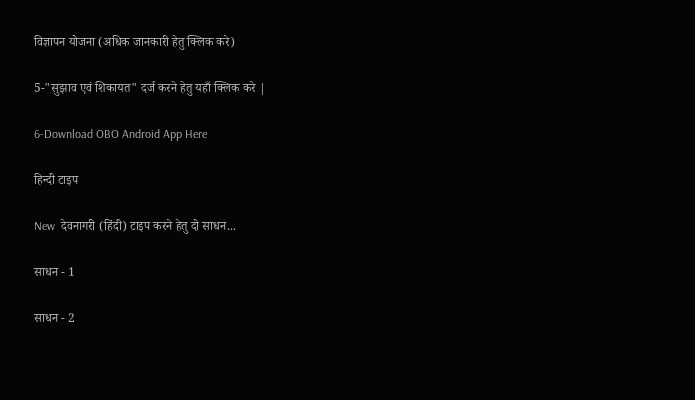विज्ञापन योजना (अधिक जानकारी हेतु क्लिक करे)

5-"सुझाव एवं शिकायत" दर्ज करने हेतु यहाँ क्लिक करे |

6-Download OBO Android App Here

हिन्दी टाइप

New  देवनागरी (हिंदी) टाइप करने हेतु दो साधन...

साधन - 1

साधन - 2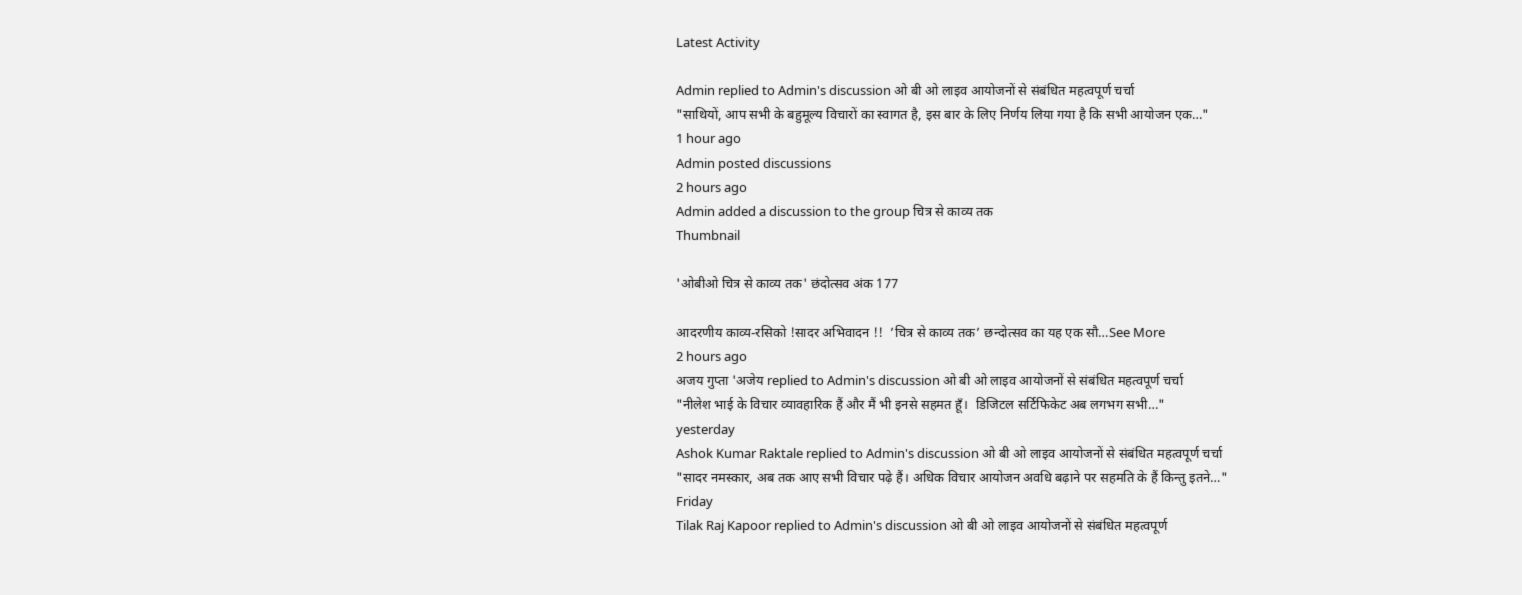Latest Activity

Admin replied to Admin's discussion ओ बी ओ लाइव आयोजनों से संबंधित महत्वपूर्ण चर्चा
"साथियों, आप सभी के बहुमूल्य विचारों का स्वागत है, इस बार के लिए निर्णय लिया गया है कि सभी आयोजन एक…"
1 hour ago
Admin posted discussions
2 hours ago
Admin added a discussion to the group चित्र से काव्य तक
Thumbnail

'ओबीओ चित्र से काव्य तक' छंदोत्सव अंक 177

आदरणीय काव्य-रसिको !सादर अभिवादन !!  ’चित्र से काव्य तक’ छन्दोत्सव का यह एक सौ…See More
2 hours ago
अजय गुप्ता 'अजेय replied to Admin's discussion ओ बी ओ लाइव आयोजनों से संबंधित महत्वपूर्ण चर्चा
"नीलेश भाई के विचार व्यावहारिक हैं और मैं भी इनसे सहमत हूँ।  डिजिटल सर्टिफिकेट अब लगभग सभी…"
yesterday
Ashok Kumar Raktale replied to Admin's discussion ओ बी ओ लाइव आयोजनों से संबंधित महत्वपूर्ण चर्चा
"सादर नमस्कार, अब तक आए सभी विचार पढ़े हैं। अधिक विचार आयोजन अवधि बढ़ाने पर सहमति के हैं किन्तु इतने…"
Friday
Tilak Raj Kapoor replied to Admin's discussion ओ बी ओ लाइव आयोजनों से संबंधित महत्वपूर्ण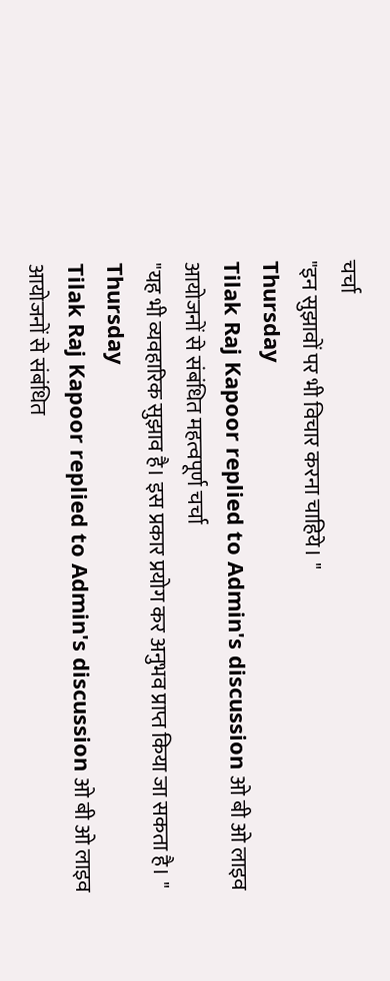चर्चा
"इन सुझावों पर भी विचार करना चाहिये। "
Thursday
Tilak Raj Kapoor replied to Admin's discussion ओ बी ओ लाइव आयोजनों से संबंधित महत्वपूर्ण चर्चा
"यह भी व्यवहारिक सुझाव है। इस प्रकार प्रयोग कर अनुभव प्राप्त किया जा सकता है। "
Thursday
Tilak Raj Kapoor replied to Admin's discussion ओ बी ओ लाइव आयोजनों से संबंधित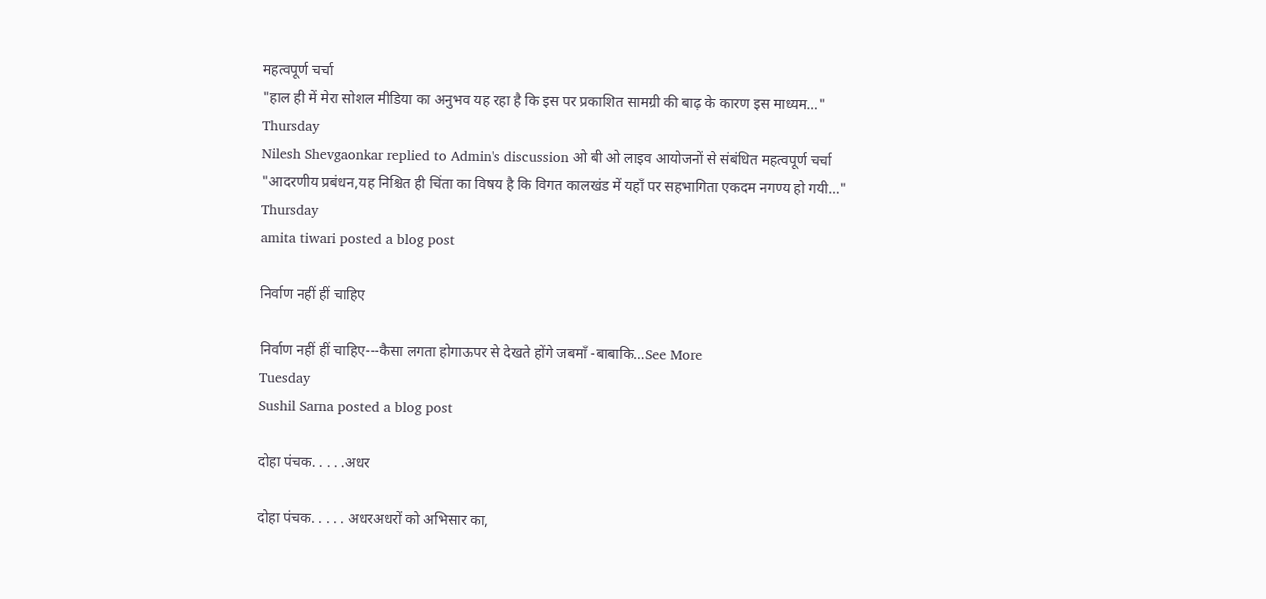महत्वपूर्ण चर्चा
"हाल ही में मेरा सोशल मीडिया का अनुभव यह रहा है कि इस पर प्रकाशित सामग्री की बाढ़ के कारण इस माध्यम…"
Thursday
Nilesh Shevgaonkar replied to Admin's discussion ओ बी ओ लाइव आयोजनों से संबंधित महत्वपूर्ण चर्चा
"आदरणीय प्रबंधन,यह निश्चित ही चिंता का विषय है कि विगत कालखंड में यहाँ पर सहभागिता एकदम नगण्य हो गयी…"
Thursday
amita tiwari posted a blog post

निर्वाण नहीं हीं चाहिए

निर्वाण नहीं हीं चाहिए---कैसा लगता होगाऊपर से देखते होंगे जबमाँ -बाबाकि…See More
Tuesday
Sushil Sarna posted a blog post

दोहा पंचक. . . . .अधर

दोहा पंचक. . . . . अधरअधरों को अभिसार का,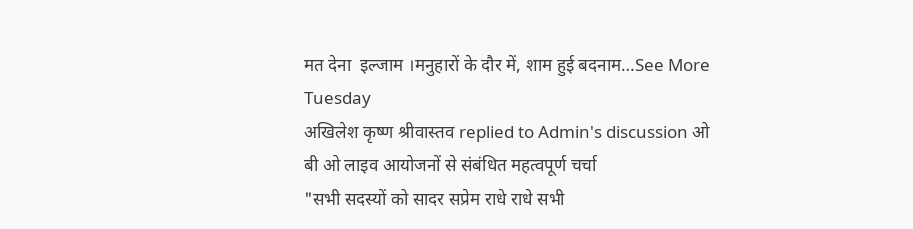मत देना  इल्जाम ।मनुहारों के दौर में, शाम हुई बदनाम…See More
Tuesday
अखिलेश कृष्ण श्रीवास्तव replied to Admin's discussion ओ बी ओ लाइव आयोजनों से संबंधित महत्वपूर्ण चर्चा
"सभी सदस्यों को सादर सप्रेम राधे राधे सभी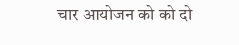चार आयोजन को को दो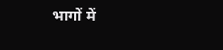भागों में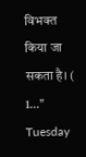विभक्त किया जा सकता है। ( 1…"
Tuesday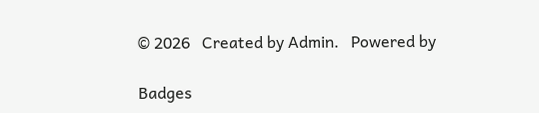© 2026   Created by Admin.   Powered by

Badges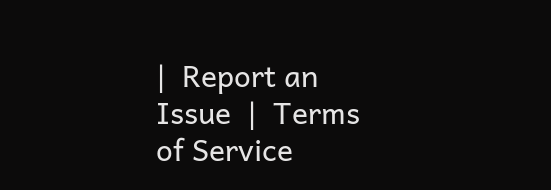|  Report an Issue  |  Terms of Service